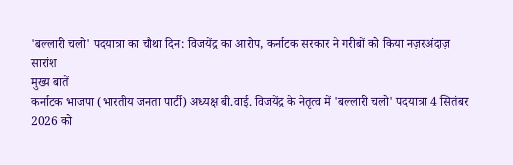'बल्लारी चलो' पदयात्रा का चौथा दिन: विजयेंद्र का आरोप, कर्नाटक सरकार ने गरीबों को किया नज़रअंदाज़
सारांश
मुख्य बातें
कर्नाटक भाजपा (भारतीय जनता पार्टी) अध्यक्ष बी.वाई. विजयेंद्र के नेतृत्व में 'बल्लारी चलो' पदयात्रा 4 सितंबर 2026 को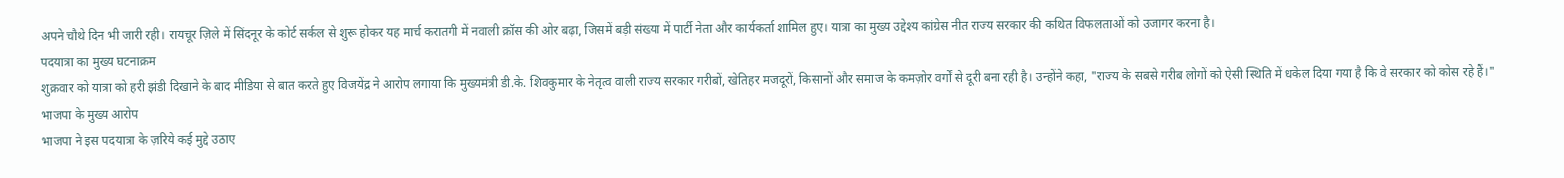अपने चौथे दिन भी जारी रही। रायचूर ज़िले में सिंदनूर के कोर्ट सर्कल से शुरू होकर यह मार्च करातगी में नवाली क्रॉस की ओर बढ़ा, जिसमें बड़ी संख्या में पार्टी नेता और कार्यकर्ता शामिल हुए। यात्रा का मुख्य उद्देश्य कांग्रेस नीत राज्य सरकार की कथित विफलताओं को उजागर करना है।
पदयात्रा का मुख्य घटनाक्रम
शुक्रवार को यात्रा को हरी झंडी दिखाने के बाद मीडिया से बात करते हुए विजयेंद्र ने आरोप लगाया कि मुख्यमंत्री डी.के. शिवकुमार के नेतृत्व वाली राज्य सरकार गरीबों, खेतिहर मजदूरों, किसानों और समाज के कमज़ोर वर्गों से दूरी बना रही है। उन्होंने कहा, "राज्य के सबसे गरीब लोगों को ऐसी स्थिति में धकेल दिया गया है कि वे सरकार को कोस रहे हैं।"
भाजपा के मुख्य आरोप
भाजपा ने इस पदयात्रा के ज़रिये कई मुद्दे उठाए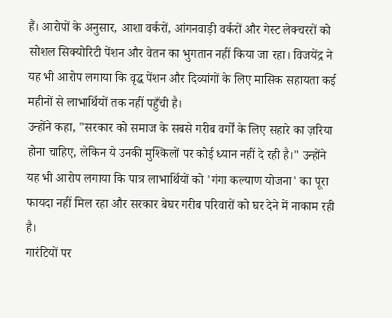हैं। आरोपों के अनुसार, आशा वर्करों, आंगनवाड़ी वर्करों और गेस्ट लेक्चररों को सोशल सिक्योरिटी पेंशन और वेतन का भुगतान नहीं किया जा रहा। विजयेंद्र ने यह भी आरोप लगाया कि वृद्ध पेंशन और दिव्यांगों के लिए मासिक सहायता कई महीनों से लाभार्थियों तक नहीं पहुँची है।
उन्होंने कहा, "सरकार को समाज के सबसे गरीब वर्गों के लिए सहारे का ज़रिया होना चाहिए, लेकिन ये उनकी मुश्किलों पर कोई ध्यान नहीं दे रही है।" उन्होंने यह भी आरोप लगाया कि पात्र लाभार्थियों को 'गंगा कल्याण योजना' का पूरा फायदा नहीं मिल रहा और सरकार बेघर गरीब परिवारों को घर देने में नाकाम रही है।
गारंटियों पर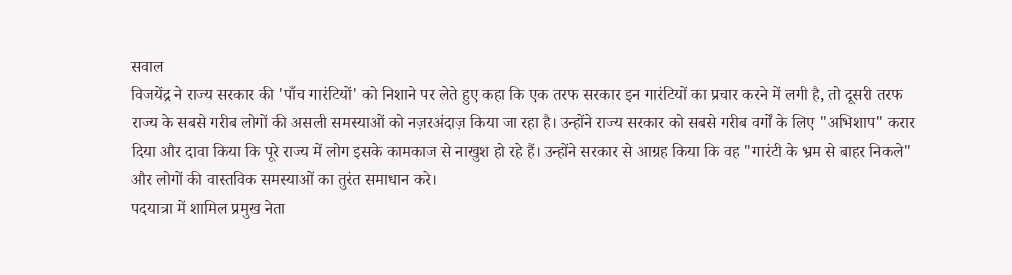सवाल
विजयेंद्र ने राज्य सरकार की 'पाँच गारंटियों' को निशाने पर लेते हुए कहा कि एक तरफ सरकार इन गारंटियों का प्रचार करने में लगी है, तो दूसरी तरफ राज्य के सबसे गरीब लोगों की असली समस्याओं को नज़रअंदाज़ किया जा रहा है। उन्होंने राज्य सरकार को सबसे गरीब वर्गों के लिए "अभिशाप" करार दिया और दावा किया कि पूरे राज्य में लोग इसके कामकाज से नाखुश हो रहे हैं। उन्होंने सरकार से आग्रह किया कि वह "गारंटी के भ्रम से बाहर निकले" और लोगों की वास्तविक समस्याओं का तुरंत समाधान करे।
पदयात्रा में शामिल प्रमुख नेता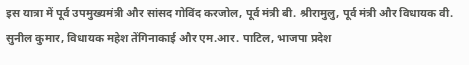इस यात्रा में पूर्व उपमुख्यमंत्री और सांसद गोविंद करजोल, पूर्व मंत्री बी. श्रीरामुलु, पूर्व मंत्री और विधायक वी. सुनील कुमार, विधायक महेश तेंगिनाकाई और एम.आर. पाटिल, भाजपा प्रदेश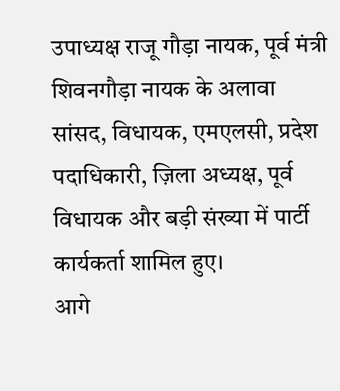उपाध्यक्ष राजू गौड़ा नायक, पूर्व मंत्री शिवनगौड़ा नायक के अलावा सांसद, विधायक, एमएलसी, प्रदेश पदाधिकारी, ज़िला अध्यक्ष, पूर्व विधायक और बड़ी संख्या में पार्टी कार्यकर्ता शामिल हुए।
आगे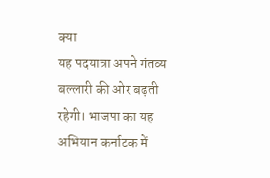क्या
यह पदयात्रा अपने गंतव्य बल्लारी की ओर बढ़ती रहेगी। भाजपा का यह अभियान कर्नाटक में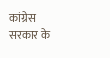कांग्रेस सरकार के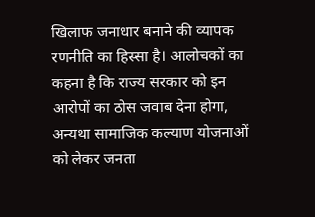खिलाफ जनाधार बनाने की व्यापक रणनीति का हिस्सा है। आलोचकों का कहना है कि राज्य सरकार को इन आरोपों का ठोस जवाब देना होगा, अन्यथा सामाजिक कल्याण योजनाओं को लेकर जनता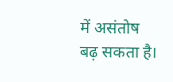में असंतोष बढ़ सकता है।